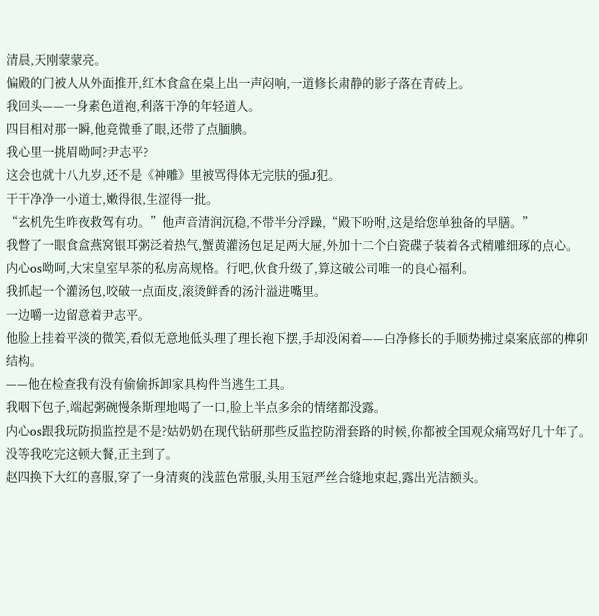清晨,天刚蒙蒙亮。
偏殿的门被人从外面推开,红木食盒在桌上出一声闷响,一道修长肃静的影子落在青砖上。
我回头——一身素色道袍,利落干净的年轻道人。
四目相对那一瞬,他竟微垂了眼,还带了点腼腆。
我心里一挑眉呦呵?尹志平?
这会也就十八九岁,还不是《神雕》里被骂得体无完肤的强J犯。
干干净净一小道士,嫩得很,生涩得一批。
“玄机先生昨夜救驾有功。”他声音清润沉稳,不带半分浮躁,“殿下吩咐,这是给您单独备的早膳。”
我瞥了一眼食盒燕窝银耳粥泛着热气,蟹黄灌汤包足足两大屉,外加十二个白瓷碟子装着各式精雕细琢的点心。
内心os呦呵,大宋皇室早茶的私房高规格。行吧,伙食升级了,算这破公司唯一的良心福利。
我抓起一个灌汤包,咬破一点面皮,滚烫鲜香的汤汁溢进嘴里。
一边嚼一边留意着尹志平。
他脸上挂着平淡的微笑,看似无意地低头理了理长袍下摆,手却没闲着——白净修长的手顺势拂过桌案底部的榫卯结构。
——他在检查我有没有偷偷拆卸家具构件当逃生工具。
我咽下包子,端起粥碗慢条斯理地喝了一口,脸上半点多余的情绪都没露。
内心os跟我玩防损监控是不是?姑奶奶在现代钻研那些反监控防滑套路的时候,你都被全国观众痛骂好几十年了。
没等我吃完这顿大餐,正主到了。
赵四换下大红的喜服,穿了一身清爽的浅蓝色常服,头用玉冠严丝合缝地束起,露出光洁额头。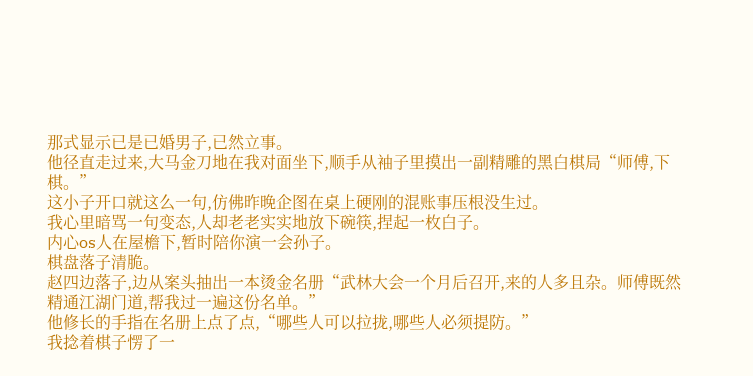那式显示已是已婚男子,已然立事。
他径直走过来,大马金刀地在我对面坐下,顺手从袖子里摸出一副精雕的黑白棋局“师傅,下棋。”
这小子开口就这么一句,仿佛昨晚企图在桌上硬刚的混账事压根没生过。
我心里暗骂一句变态,人却老老实实地放下碗筷,捏起一枚白子。
内心os人在屋檐下,暂时陪你演一会孙子。
棋盘落子清脆。
赵四边落子,边从案头抽出一本烫金名册“武林大会一个月后召开,来的人多且杂。师傅既然精通江湖门道,帮我过一遍这份名单。”
他修长的手指在名册上点了点,“哪些人可以拉拢,哪些人必须提防。”
我捻着棋子愣了一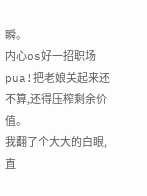瞬。
内心os好一招职场pua!把老娘关起来还不算,还得压榨剩余价值。
我翻了个大大的白眼,直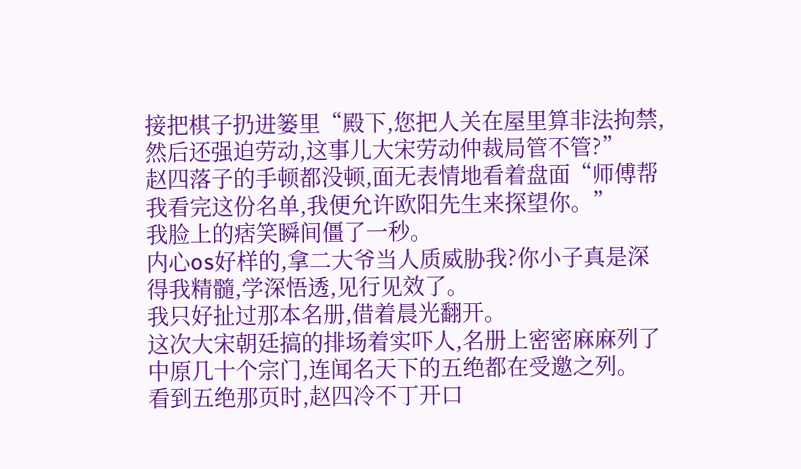接把棋子扔进篓里“殿下,您把人关在屋里算非法拘禁,然后还强迫劳动,这事儿大宋劳动仲裁局管不管?”
赵四落子的手顿都没顿,面无表情地看着盘面“师傅帮我看完这份名单,我便允许欧阳先生来探望你。”
我脸上的痞笑瞬间僵了一秒。
内心os好样的,拿二大爷当人质威胁我?你小子真是深得我精髓,学深悟透,见行见效了。
我只好扯过那本名册,借着晨光翻开。
这次大宋朝廷搞的排场着实吓人,名册上密密麻麻列了中原几十个宗门,连闻名天下的五绝都在受邀之列。
看到五绝那页时,赵四冷不丁开口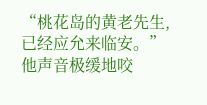“桃花岛的黄老先生,已经应允来临安。”他声音极缓地咬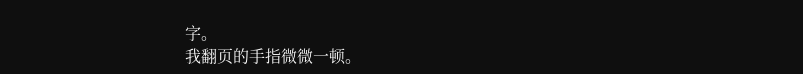字。
我翻页的手指微微一顿。